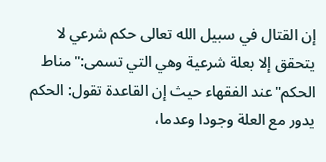إن القتال في سبيل الله تعالى حكم شرعي لا يتحقق إلا بعلة شرعية وهي التي تسمى:"مناط الحكم"عند الفقهاء حيث إن القاعدة تقول: الحكم يدور مع العلة وجودا وعدما،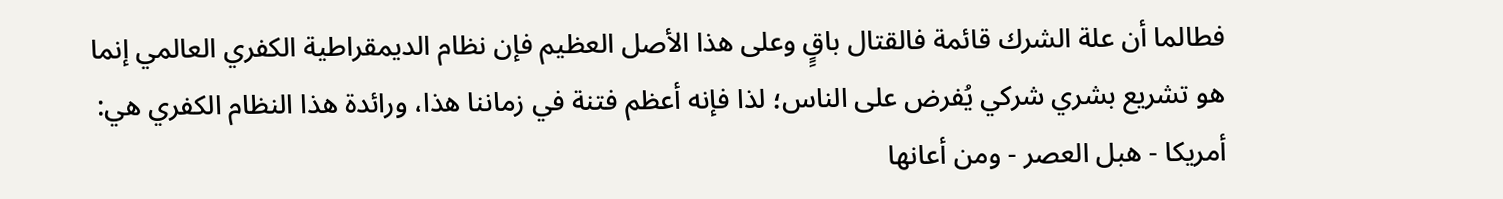فطالما أن علة الشرك قائمة فالقتال باقٍِ وعلى هذا الأصل العظيم فإن نظام الديمقراطية الكفري العالمي إنما هو تشريع بشري شركي يُفرض على الناس؛ لذا فإنه أعظم فتنة في زماننا هذا، ورائدة هذا النظام الكفري هي: أمريكا - هبل العصر - ومن أعانها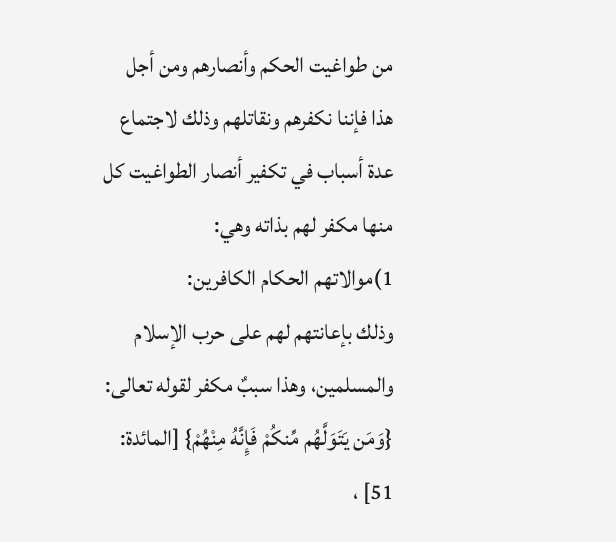من طواغيت الحكم وأنصارهم ومن أجل هذا فإننا نكفرهم ونقاتلهم وذلك لاجتماع عدة أسباب في تكفير أنصار الطواغيت كل منها مكفر لهم بذاته وهي:
1)موالاتهم الحكام الكافرين:
وذلك بإعانتهم لهم على حرب الإسلام والمسلمين، وهذا سببٌ مكفر لقوله تعالى: {وَمَن يَتَوَلَّهُم مِّنكُمْ فَإِنَّهُ مِنْهُمْ} [المائدة: 51] ،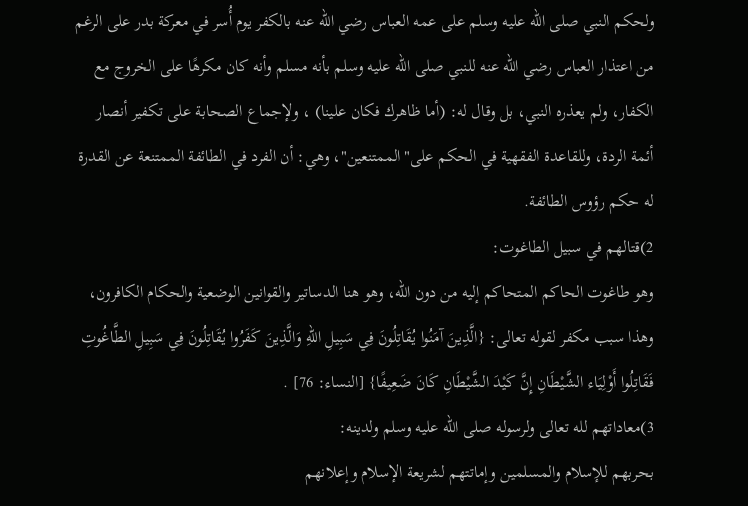ولحكم النبي صلى الله عليه وسلم على عمه العباس رضي الله عنه بالكفر يوم أُسر في معركة بدر على الرغم من اعتذار العباس رضي الله عنه للنبي صلى الله عليه وسلم بأنه مسلم وأنه كان مكرهًا على الخروج مع الكفار، ولم يعذره النبي، بل وقال له: (أما ظاهرك فكان علينا) ، ولإجماع الصحابة على تكفير أنصار أئمة الردة، وللقاعدة الفقهية في الحكم على"الممتنعين"، وهي: أن الفرد في الطائفة الممتنعة عن القدرة له حكم رؤوس الطائفة.
2)قتالهم في سبيل الطاغوت:
وهو طاغوت الحاكم المتحاكم إليه من دون الله، وهو هنا الدساتير والقوانين الوضعية والحكام الكافرون، وهذا سبب مكفر لقوله تعالى: {الَّذِينَ آمَنُوا يُقَاتِلُونَ فِي سَبِيلِ اللّهِ وَالَّذِينَ كَفَرُوا يُقَاتِلُونَ فِي سَبِيلِ الطَّاغُوتِ فَقَاتِلُوا أَوْلِيَاء الشَّيْطَانِ إِنَّ كَيْدَ الشَّيْطَانِ كَانَ ضَعِيفًا} [النساء: 76] .
3)معاداتهم لله تعالى ولرسوله صلى الله عليه وسلم ولدينه:
بحربهم للإسلام والمسلمين وإماتتهم لشريعة الإسلام وإعلانهم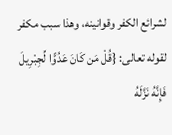لشرائع الكفر وقوانينه، وهذا سبب مكفر لقوله تعالى: {قُلْ مَن كَانَ عَدُوًّا لِّجِبْرِيلَ فَإِنَّهُ نَزَّلَهُ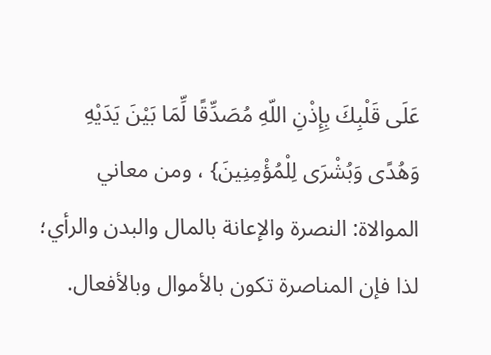عَلَى قَلْبِكَ بِإِذْنِ اللّهِ مُصَدِّقًا لِّمَا بَيْنَ يَدَيْهِ وَهُدًى وَبُشْرَى لِلْمُؤْمِنِينَ} ، ومن معاني الموالاة: النصرة والإعانة بالمال والبدن والرأي؛ لذا فإن المناصرة تكون بالأموال وبالأفعال.